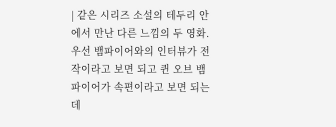| 같은 시리즈 소설의 테두리 안에서 만난 다른 느낌의 두 영화. 우선 뱀파이어와의 인터뷰가 전작이라고 보면 되고 퀸 오브 뱀파이어가 속편이라고 보면 되는데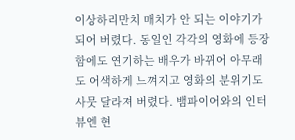이상하리만치 매치가 안 되는 이야기가 되어 버렸다. 동일인 각각의 영화에 등장함에도 연기하는 배우가 바뀌어 아무래도 어색하게 느껴지고 영화의 분위기도 사뭇 달라져 버렸다. 뱀파이어와의 인터뷰엔 현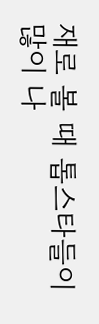재로 볼 때 톱스타들이 많이 나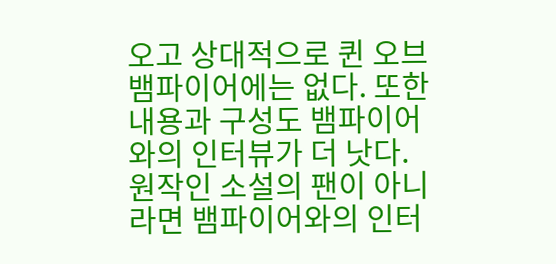오고 상대적으로 퀸 오브 뱀파이어에는 없다. 또한 내용과 구성도 뱀파이어와의 인터뷰가 더 낫다. 원작인 소설의 팬이 아니라면 뱀파이어와의 인터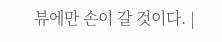뷰에만 손이 갈 것이다. |